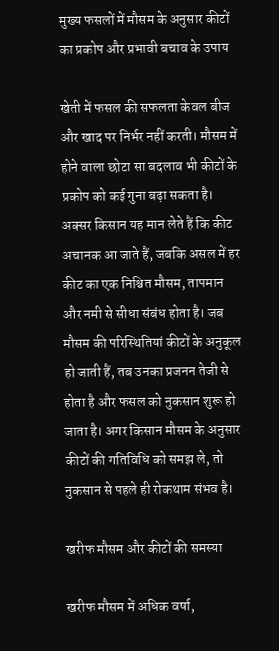मुख्य फसलों में मौसम के अनुसार कीटों का प्रकोप और प्रभावी बचाव के उपाय

खेती में फसल की सफलता केवल बीज और खाद पर निर्भर नहीं करती। मौसम में होने वाला छोटा सा बदलाव भी कीटों के प्रकोप को कई गुना बढ़ा सकता है। अक्सर किसान यह मान लेते हैं कि कीट अचानक आ जाते हैं, जबकि असल में हर कीट का एक निश्चित मौसम, तापमान और नमी से सीधा संबंध होता है। जब मौसम की परिस्थितियां कीटों के अनुकूल हो जाती हैं, तब उनका प्रजनन तेजी से होता है और फसल को नुकसान शुरू हो जाता है। अगर किसान मौसम के अनुसार कीटों की गतिविधि को समझ ले, तो नुकसान से पहले ही रोकथाम संभव है।

खरीफ मौसम और कीटों की समस्या

खरीफ मौसम में अधिक वर्षा,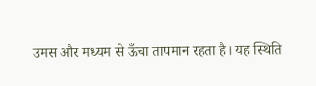उमस और मध्यम से ऊँचा तापमान रहता है। यह स्थिति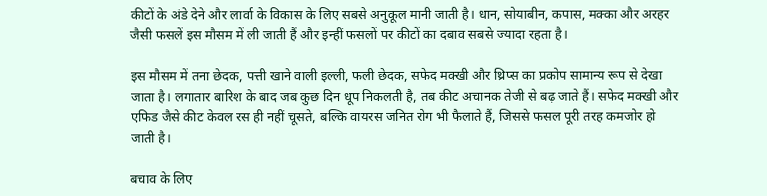कीटों के अंडे देने और लार्वा के विकास के लिए सबसे अनुकूल मानी जाती है। धान, सोयाबीन, कपास, मक्का और अरहर जैसी फसलें इस मौसम में ली जाती हैं और इन्हीं फसलों पर कीटों का दबाव सबसे ज्यादा रहता है।

इस मौसम में तना छेदक, पत्ती खाने वाली इल्ली, फली छेदक, सफेद मक्खी और थ्रिप्स का प्रकोप सामान्य रूप से देखा जाता है। लगातार बारिश के बाद जब कुछ दिन धूप निकलती है, तब कीट अचानक तेजी से बढ़ जाते हैं। सफेद मक्खी और एफिड जैसे कीट केवल रस ही नहीं चूसते, बल्कि वायरस जनित रोग भी फैलाते हैं, जिससे फसल पूरी तरह कमजोर हो जाती है।

बचाव के लिए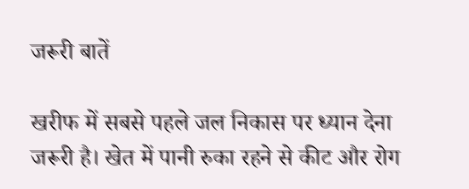जरूरी बातें

खरीफ में सबसे पहले जल निकास पर ध्यान देना जरूरी है। खेत में पानी रुका रहने से कीट और रोग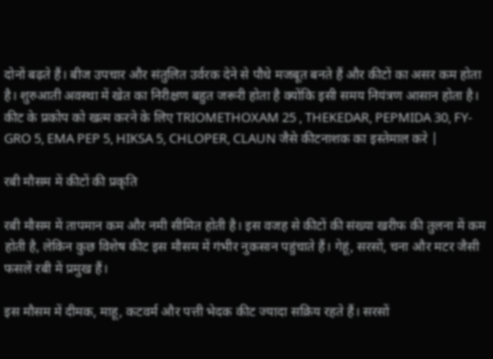दोनों बढ़ते हैं। बीज उपचार और संतुलित उर्वरक देने से पौधे मजबूत बनते हैं और कीटों का असर कम होता है। शुरुआती अवस्था में खेत का निरीक्षण बहुत जरूरी होता है क्योंकि इसी समय नियंत्रण आसान होता है। कीट के प्रकोप को खत्म करने के लिए TRIOMETHOXAM 25 , THEKEDAR, PEPMIDA 30, FY-GRO 5, EMA PEP 5, HIKSA 5, CHLOPER, CLAUN जैसे कीटनाशक का इस्तेमाल करे |

रबी मौसम में कीटों की प्रकृति

रबी मौसम में तापमान कम और नमी सीमित होती है। इस वजह से कीटों की संख्या खरीफ की तुलना में कम होती है, लेकिन कुछ विशेष कीट इस मौसम में गंभीर नुकसान पहुंचाते हैं। गेहूं, सरसों, चना और मटर जैसी फसलें रबी में प्रमुख हैं।

इस मौसम में दीमक, माहू, कटवर्म और पत्ती भेदक कीट ज्यादा सक्रिय रहते हैं। सरसों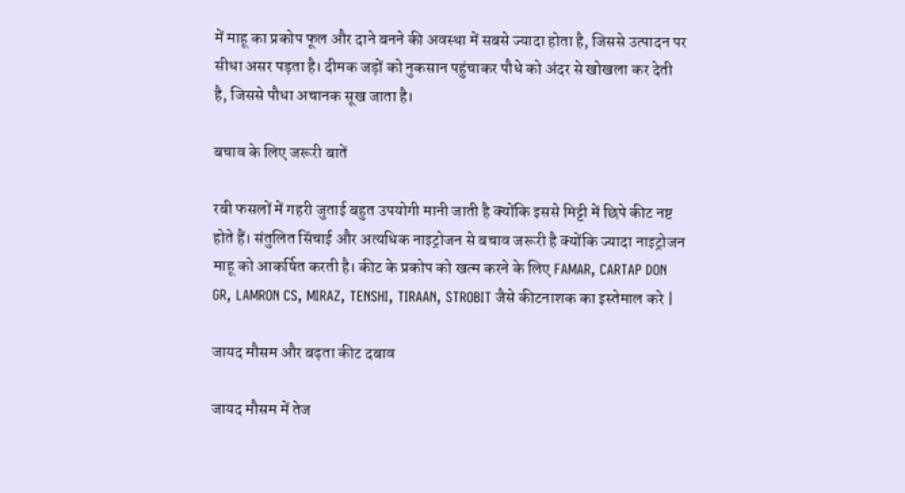में माहू का प्रकोप फूल और दाने बनने की अवस्था में सबसे ज्यादा होता है, जिससे उत्पादन पर सीधा असर पड़ता है। दीमक जड़ों को नुकसान पहुंचाकर पौधे को अंदर से खोखला कर देती है, जिससे पौधा अचानक सूख जाता है।

बचाव के लिए जरूरी बातें

रबी फसलों में गहरी जुताई बहुत उपयोगी मानी जाती है क्योंकि इससे मिट्टी में छिपे कीट नष्ट होते हैं। संतुलित सिंचाई और अत्यधिक नाइट्रोजन से बचाव जरूरी है क्योंकि ज्यादा नाइट्रोजन माहू को आकर्षित करती है। कीट के प्रकोप को खत्म करने के लिए FAMAR, CARTAP DON GR, LAMRON CS, MIRAZ, TENSHI, TIRAAN, STROBIT जैसे कीटनाशक का इस्तेमाल करे |

जायद मौसम और बढ़ता कीट दबाव

जायद मौसम में तेज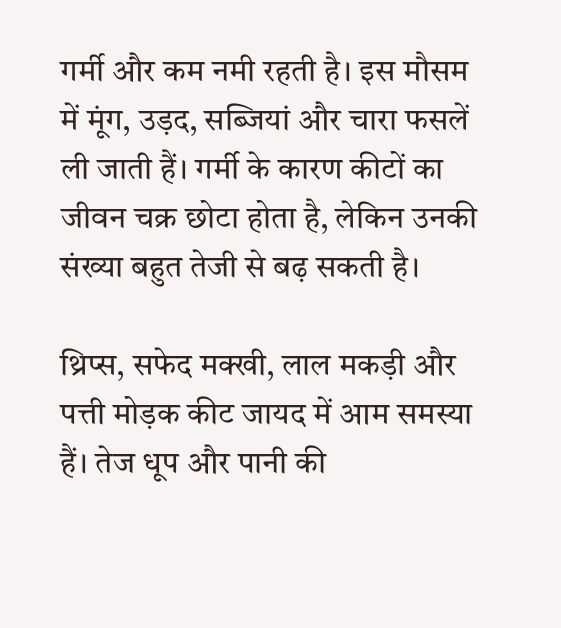गर्मी और कम नमी रहती है। इस मौसम में मूंग, उड़द, सब्जियां और चारा फसलें ली जाती हैं। गर्मी के कारण कीटों का जीवन चक्र छोटा होता है, लेकिन उनकी संख्या बहुत तेजी से बढ़ सकती है।

थ्रिप्स, सफेद मक्खी, लाल मकड़ी और पत्ती मोड़क कीट जायद में आम समस्या हैं। तेज धूप और पानी की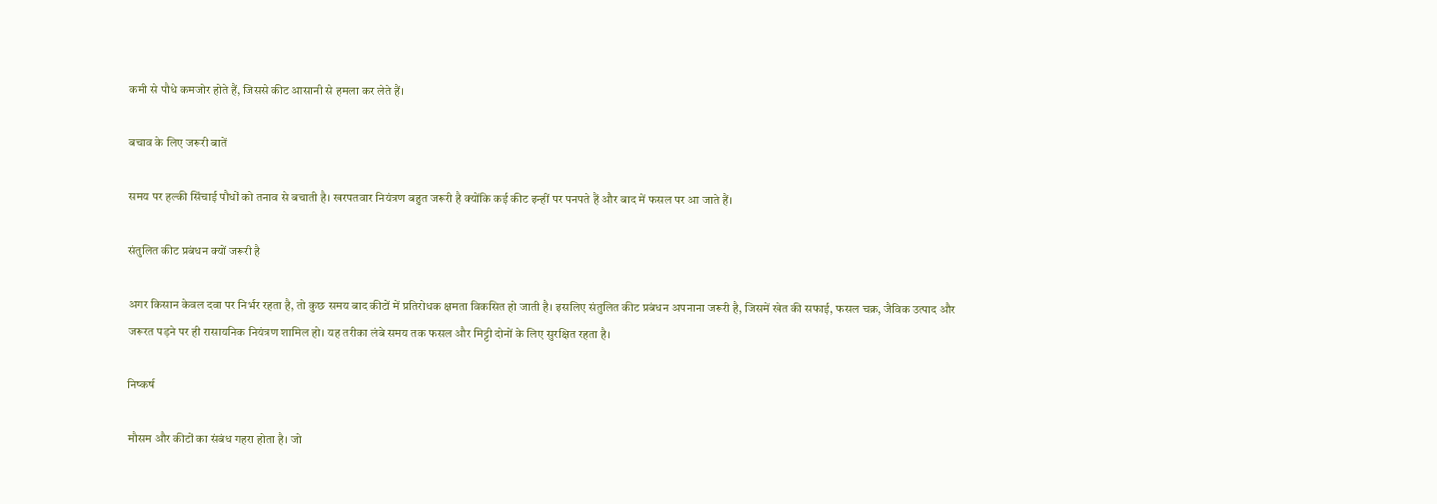कमी से पौधे कमजोर होते हैं, जिससे कीट आसानी से हमला कर लेते हैं।

बचाव के लिए जरूरी बातें

समय पर हल्की सिंचाई पौधों को तनाव से बचाती है। खरपतवार नियंत्रण बहुत जरूरी है क्योंकि कई कीट इन्हीं पर पनपते हैं और बाद में फसल पर आ जाते हैं।

संतुलित कीट प्रबंधन क्यों जरूरी है

अगर किसान केवल दवा पर निर्भर रहता है, तो कुछ समय बाद कीटों में प्रतिरोधक क्षमता विकसित हो जाती है। इसलिए संतुलित कीट प्रबंधन अपनाना जरूरी है, जिसमें खेत की सफाई, फसल चक्र, जैविक उत्पाद और जरूरत पड़ने पर ही रासायनिक नियंत्रण शामिल हो। यह तरीका लंबे समय तक फसल और मिट्टी दोनों के लिए सुरक्षित रहता है।

निष्कर्ष

मौसम और कीटों का संबंध गहरा होता है। जो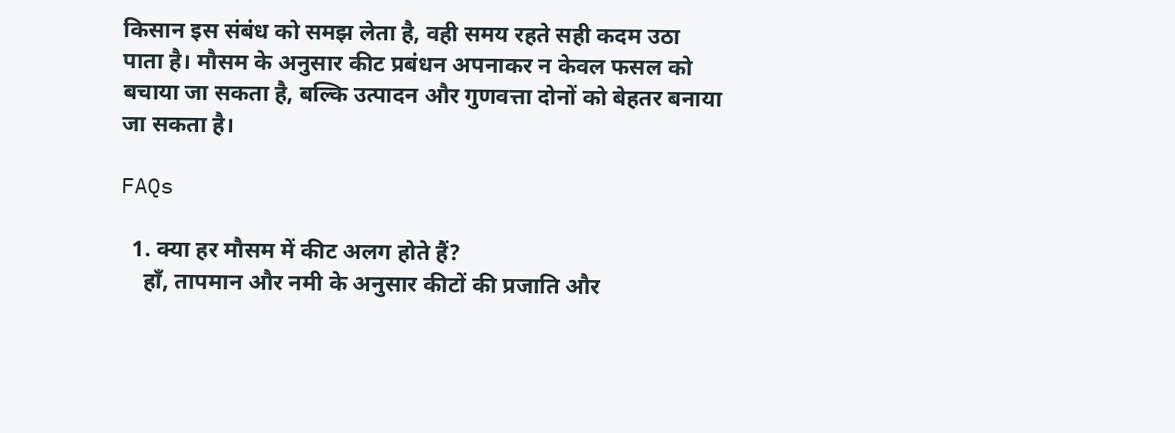किसान इस संबंध को समझ लेता है, वही समय रहते सही कदम उठा पाता है। मौसम के अनुसार कीट प्रबंधन अपनाकर न केवल फसल को बचाया जा सकता है, बल्कि उत्पादन और गुणवत्ता दोनों को बेहतर बनाया जा सकता है।

FAQs

  1. क्या हर मौसम में कीट अलग होते हैं?
    हाँ, तापमान और नमी के अनुसार कीटों की प्रजाति और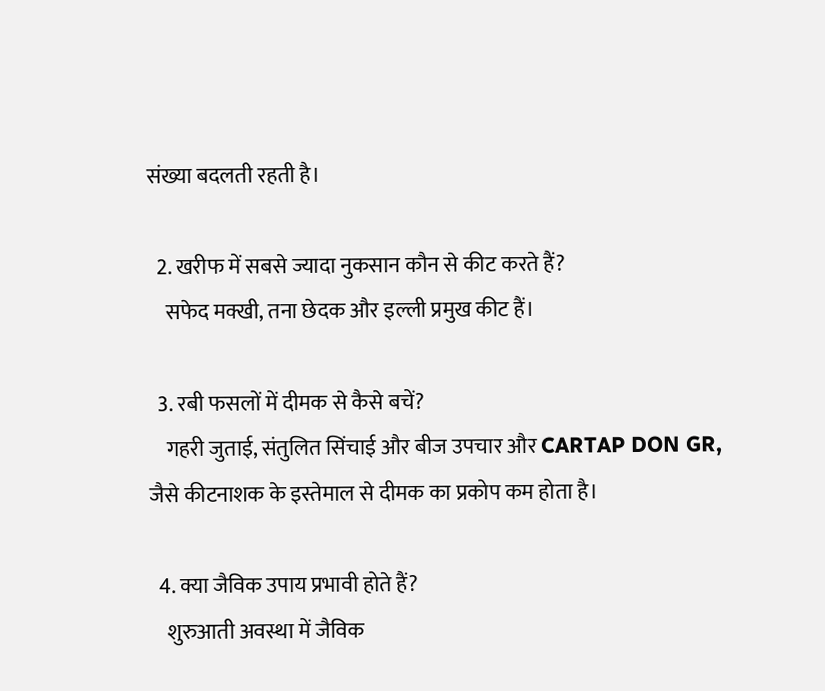संख्या बदलती रहती है।

  2. खरीफ में सबसे ज्यादा नुकसान कौन से कीट करते हैं?
    सफेद मक्खी, तना छेदक और इल्ली प्रमुख कीट हैं।

  3. रबी फसलों में दीमक से कैसे बचें?
    गहरी जुताई, संतुलित सिंचाई और बीज उपचार और CARTAP DON GR,  जैसे कीटनाशक के इस्तेमाल से दीमक का प्रकोप कम होता है।

  4. क्या जैविक उपाय प्रभावी होते हैं?
    शुरुआती अवस्था में जैविक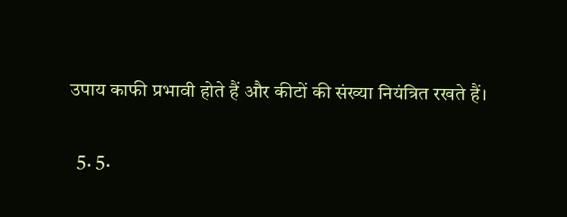उपाय काफी प्रभावी होते हैं और कीटों की संख्या नियंत्रित रखते हैं।

  5. 5.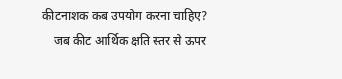कीटनाशक कब उपयोग करना चाहिए?
    जब कीट आर्थिक क्षति स्तर से ऊपर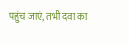पहुंच जाएं, तभी दवा का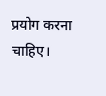प्रयोग करना चाहिए।